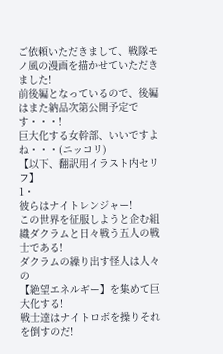ご依頼いただきまして、戦隊モノ風の漫画を描かせていただきました!
前後編となっているので、後編はまた納品次第公開予定です・・・!
巨大化する女幹部、いいですよね・・・(ニッコリ)
【以下、翻訳用イラスト内セリフ】
1・
彼らはナイトレンジャー!
この世界を征服しようと企む組織ダクラムと日々戦う五人の戦士である!
ダクラムの繰り出す怪人は人々の
【絶望エネルギー】を集めて巨大化する!
戦士達はナイトロボを操りそれを倒すのだ!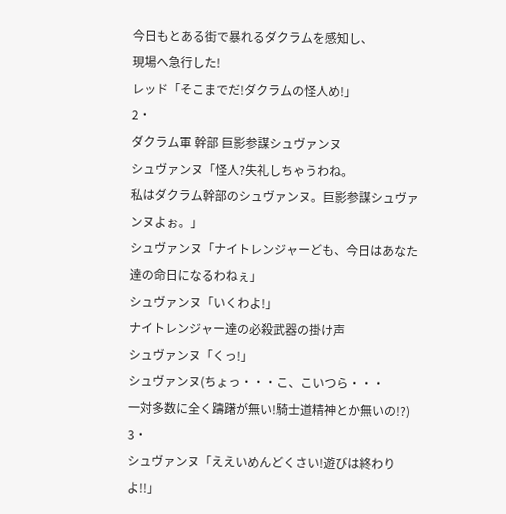今日もとある街で暴れるダクラムを感知し、
現場へ急行した!
レッド「そこまでだ!ダクラムの怪人め!」
2・
ダクラム軍 幹部 巨影参謀シュヴァンヌ
シュヴァンヌ「怪人?失礼しちゃうわね。
私はダクラム幹部のシュヴァンヌ。巨影参謀シュヴァンヌよぉ。」
シュヴァンヌ「ナイトレンジャーども、今日はあなた達の命日になるわねぇ」
シュヴァンヌ「いくわよ!」
ナイトレンジャー達の必殺武器の掛け声
シュヴァンヌ「くっ!」
シュヴァンヌ(ちょっ・・・こ、こいつら・・・
一対多数に全く躊躇が無い!騎士道精神とか無いの!?)
3・
シュヴァンヌ「ええいめんどくさい!遊びは終わりよ!!」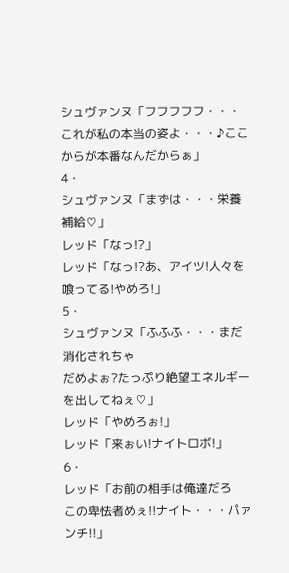シュヴァンヌ「フフフフフ・・・
これが私の本当の姿よ・・・♪ここからが本番なんだからぁ」
4・
シュヴァンヌ「まずは・・・栄養補給♡」
レッド「なっ!?」
レッド「なっ!?あ、アイツ!人々を喰ってる!やめろ!」
5・
シュヴァンヌ「ふふふ・・・まだ消化されちゃ
だめよぉ?たっぷり絶望エネルギーを出してねぇ♡」
レッド「やめろぉ!」
レッド「来ぉい!ナイトロボ!」
6・
レッド「お前の相手は俺達だろ
この卑怯者めぇ!!ナイト・・・パァンチ!!」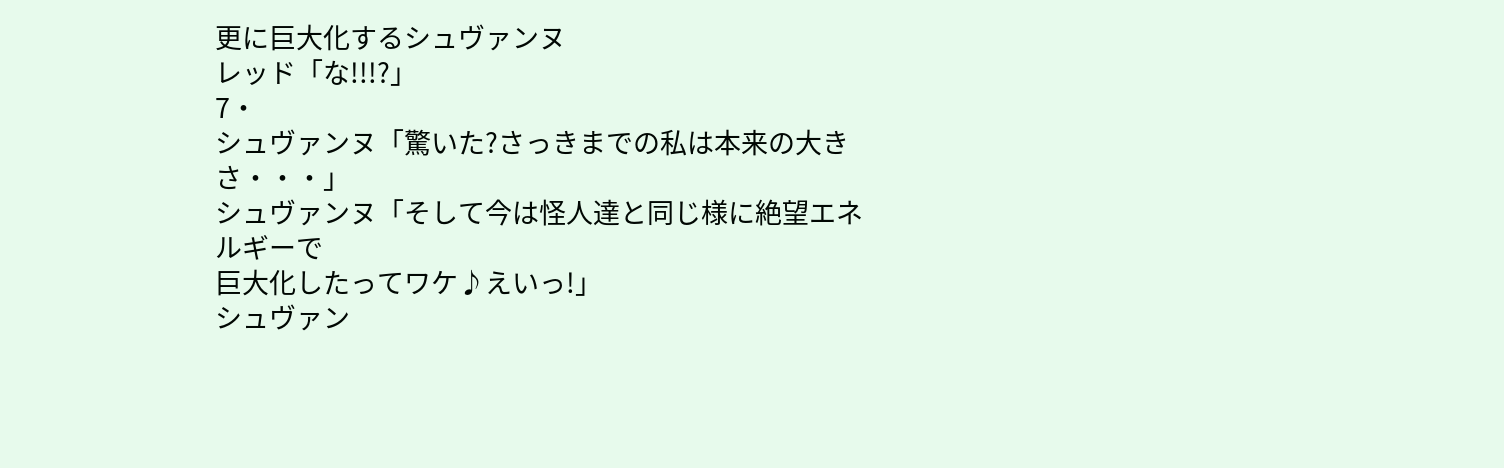更に巨大化するシュヴァンヌ
レッド「な!!!?」
7・
シュヴァンヌ「驚いた?さっきまでの私は本来の大きさ・・・」
シュヴァンヌ「そして今は怪人達と同じ様に絶望エネルギーで
巨大化したってワケ♪えいっ!」
シュヴァン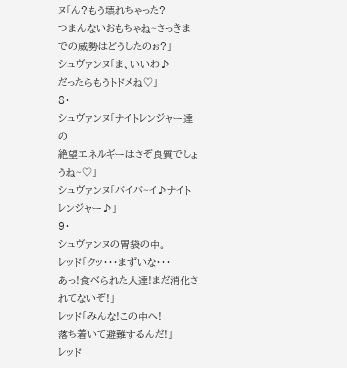ヌ「ん?もう壊れちゃった?
つまんないおもちゃね~さっきまでの威勢はどうしたのぉ?」
シュヴァンヌ「ま、いいわ♪
だったらもうトドメね♡」
8・
シュヴァンヌ「ナイトレンジャー達の
絶望エネルギーはさぞ良質でしょうね~♡」
シュヴァンヌ「バイバ~イ♪ナイトレンジャー♪」
9・
シュヴァンヌの胃袋の中。
レッド「クッ・・・まずいな・・・
あっ!食べられた人達!まだ消化されてないぞ!」
レッド「みんな!この中へ!
落ち着いて避難するんだ!」
レッド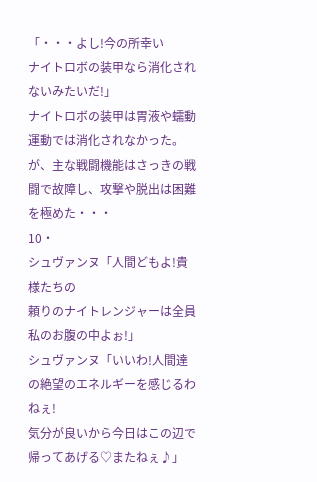「・・・よし!今の所幸い
ナイトロボの装甲なら消化されないみたいだ!」
ナイトロボの装甲は胃液や蠕動運動では消化されなかった。
が、主な戦闘機能はさっきの戦闘で故障し、攻撃や脱出は困難を極めた・・・
10・
シュヴァンヌ「人間どもよ!貴様たちの
頼りのナイトレンジャーは全員私のお腹の中よぉ!」
シュヴァンヌ「いいわ!人間達の絶望のエネルギーを感じるわねぇ!
気分が良いから今日はこの辺で帰ってあげる♡またねぇ♪」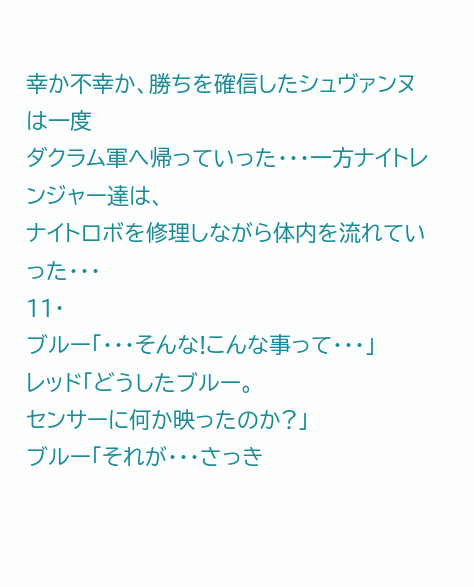幸か不幸か、勝ちを確信したシュヴァンヌは一度
ダクラム軍へ帰っていった・・・一方ナイトレンジャー達は、
ナイトロボを修理しながら体内を流れていった・・・
11・
ブルー「・・・そんな!こんな事って・・・」
レッド「どうしたブルー。
センサーに何か映ったのか?」
ブルー「それが・・・さっき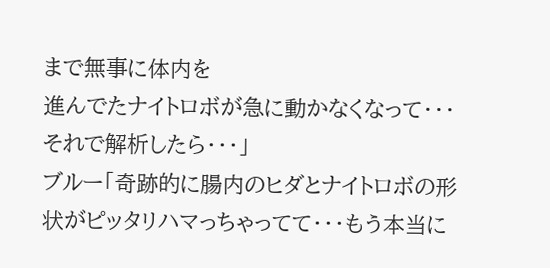まで無事に体内を
進んでたナイトロボが急に動かなくなって・・・
それで解析したら・・・」
ブルー「奇跡的に腸内のヒダとナイトロボの形状がピッタリハマっちゃってて・・・もう本当に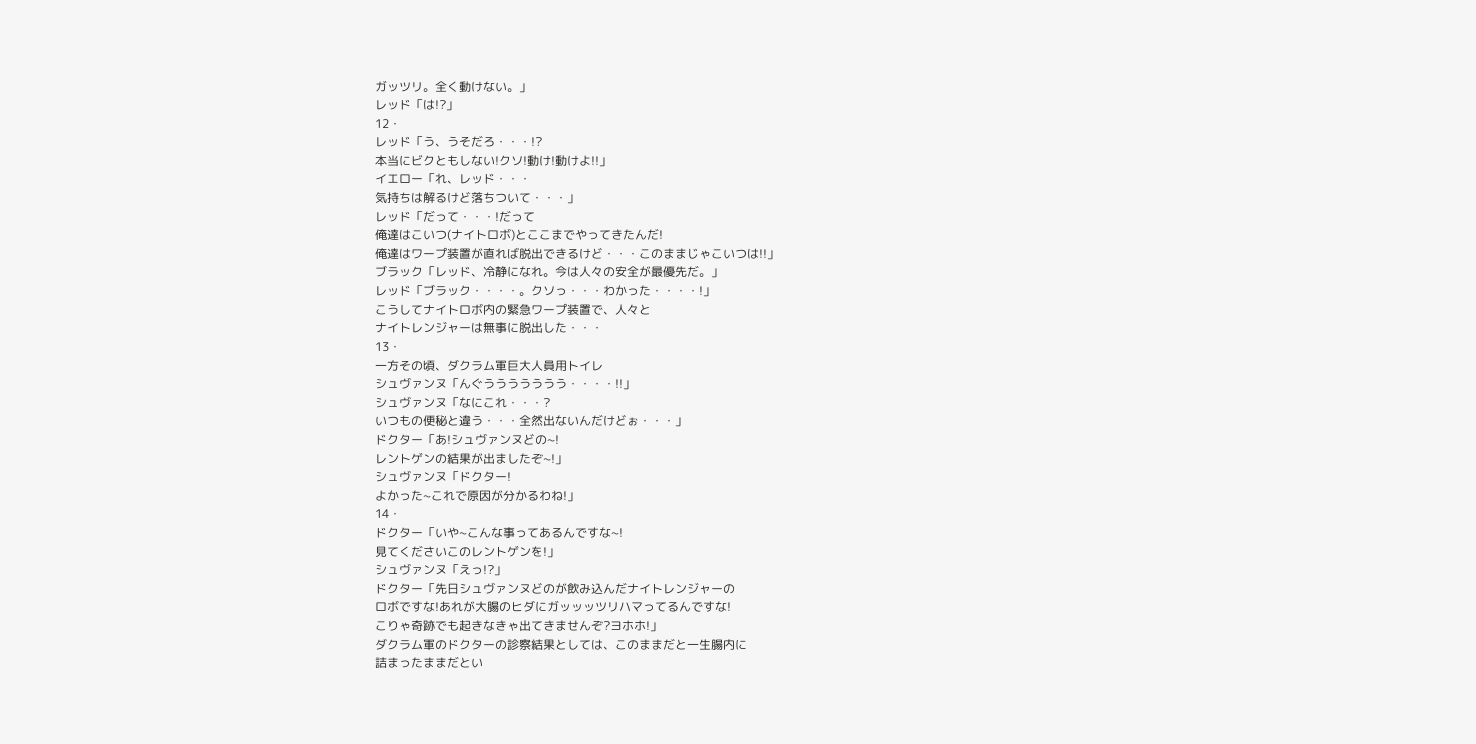ガッツリ。全く動けない。」
レッド「は!?」
12・
レッド「う、うそだろ・・・!?
本当にビクともしない!クソ!動け!動けよ!!」
イエロー「れ、レッド・・・
気持ちは解るけど落ちついて・・・」
レッド「だって・・・!だって
俺達はこいつ(ナイトロボ)とここまでやってきたんだ!
俺達はワープ装置が直れば脱出できるけど・・・このままじゃこいつは!!」
ブラック「レッド、冷静になれ。今は人々の安全が最優先だ。」
レッド「ブラック・・・・。クソっ・・・わかった・・・・!」
こうしてナイトロボ内の緊急ワープ装置で、人々と
ナイトレンジャーは無事に脱出した・・・
13・
一方その頃、ダクラム軍巨大人員用トイレ
シュヴァンヌ「んぐううううううう・・・・!!」
シュヴァンヌ「なにこれ・・・?
いつもの便秘と違う・・・全然出ないんだけどぉ・・・」
ドクター「あ!シュヴァンヌどの~!
レントゲンの結果が出ましたぞ~!」
シュヴァンヌ「ドクター!
よかった~これで原因が分かるわね!」
14・
ドクター「いや~こんな事ってあるんですな~!
見てくださいこのレントゲンを!」
シュヴァンヌ「えっ!?」
ドクター「先日シュヴァンヌどのが飲み込んだナイトレンジャーの
ロボですな!あれが大腸のヒダにガッッッツリハマってるんですな!
こりゃ奇跡でも起きなきゃ出てきませんぞ?ヨホホ!」
ダクラム軍のドクターの診察結果としては、このままだと一生腸内に
詰まったままだとい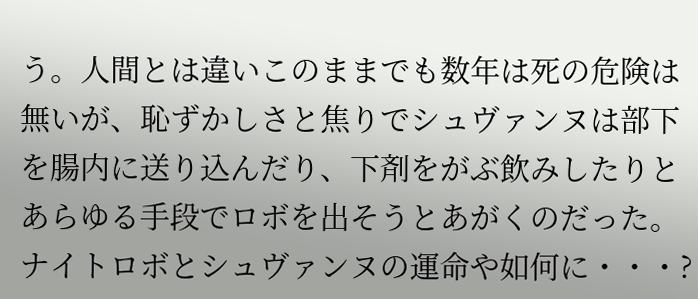う。人間とは違いこのままでも数年は死の危険は
無いが、恥ずかしさと焦りでシュヴァンヌは部下を腸内に送り込んだり、下剤をがぶ飲みしたりとあらゆる手段でロボを出そうとあがくのだった。
ナイトロボとシュヴァンヌの運命や如何に・・・?